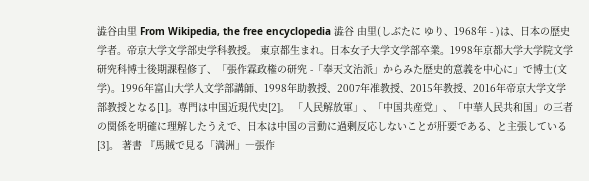澁谷由里 From Wikipedia, the free encyclopedia 澁谷 由里(しぶたに ゆり、1968年 - )は、日本の歴史学者。帝京大学文学部史学科教授。 東京都生まれ。日本女子大学文学部卒業。1998年京都大学大学院文学研究科博士後期課程修了、「張作霖政権の研究 -「奉天文治派」からみた歴史的意義を中心に」で博士(文学)。1996年富山大学人文学部講師、1998年助教授、2007年准教授、2015年教授、2016年帝京大学文学部教授となる[1]。専門は中国近現代史[2]。 「人民解放軍」、「中国共産党」、「中華人民共和国」の三者の関係を明確に理解したうえで、日本は中国の言動に過剰反応しないことが肝要である、と主張している[3]。 著書 『馬賊で見る「満洲」―張作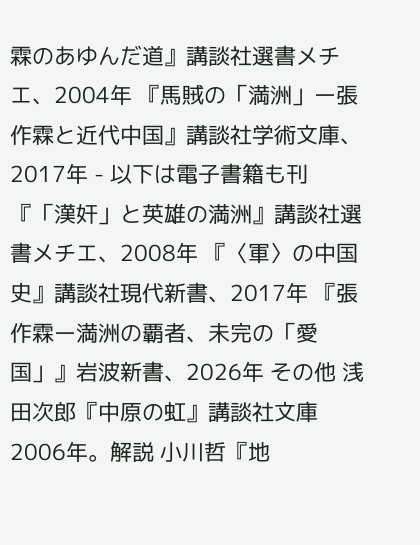霖のあゆんだ道』講談社選書メチエ、2004年 『馬賊の「満洲」ー張作霖と近代中国』講談社学術文庫、2017年 - 以下は電子書籍も刊 『「漢奸」と英雄の満洲』講談社選書メチエ、2008年 『〈軍〉の中国史』講談社現代新書、2017年 『張作霖ー満洲の覇者、未完の「愛国」』岩波新書、2026年 その他 浅田次郎『中原の虹』講談社文庫 2006年。解説 小川哲『地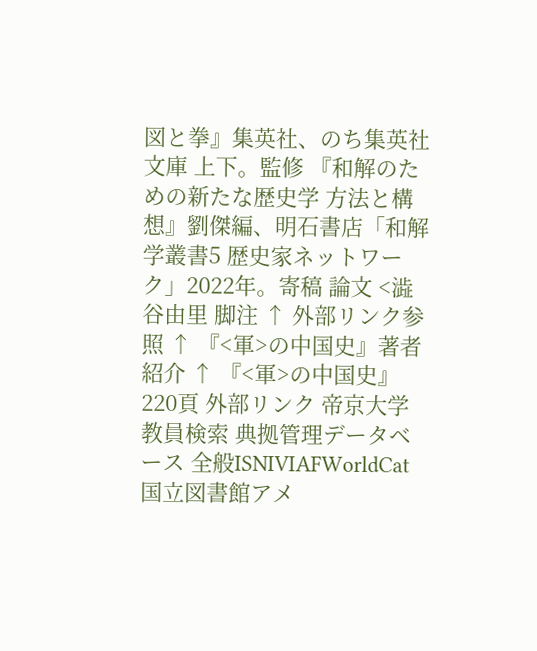図と拳』集英社、のち集英社文庫 上下。監修 『和解のための新たな歴史学 方法と構想』劉傑編、明石書店「和解学叢書5 歴史家ネットワーク」2022年。寄稿 論文 <澁谷由里 脚注 ↑ 外部リンク参照 ↑ 『<軍>の中国史』著者紹介 ↑ 『<軍>の中国史』220頁 外部リンク 帝京大学 教員検索 典拠管理データベース 全般ISNIVIAFWorldCat国立図書館アメ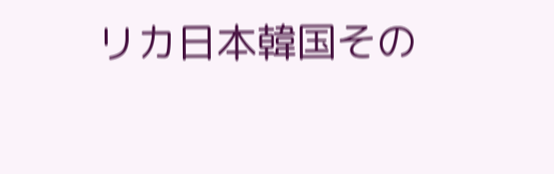リカ日本韓国その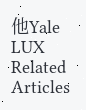他Yale LUX Related Articles